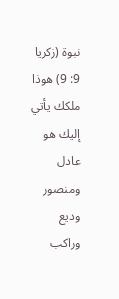نبوة (زكريا 9: 9) هوذا ملكك يأتي إليك هو عادل ومنصور وديع وراكب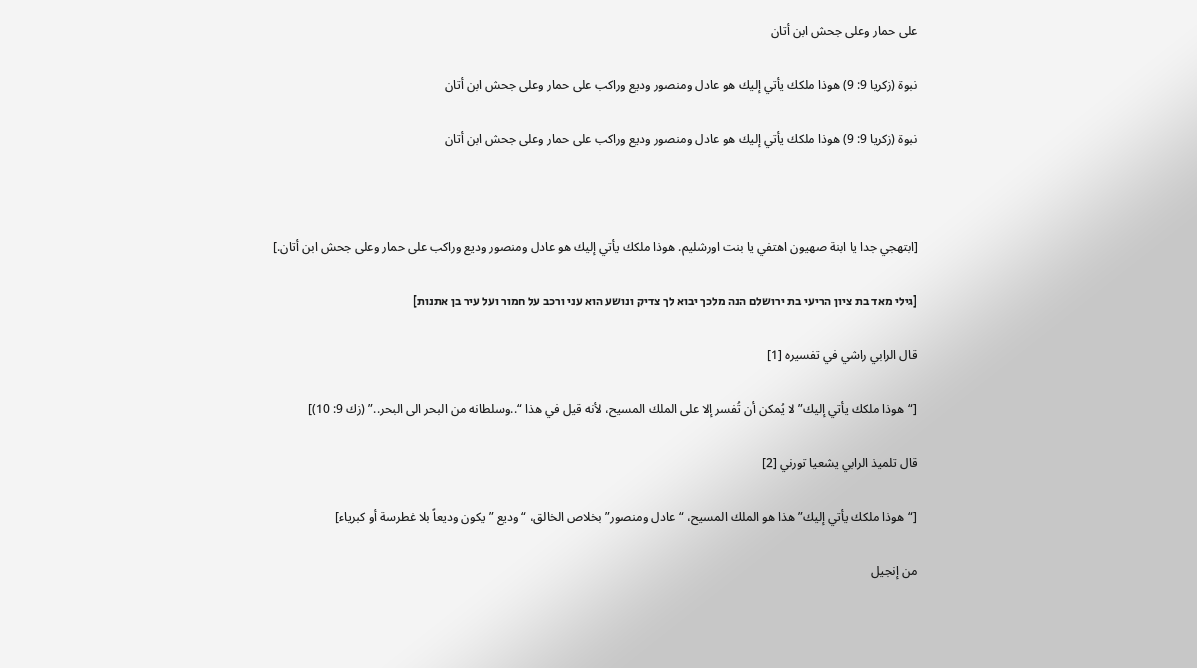على حمار وعلى جحش ابن أتان

نبوة (زكريا 9: 9) هوذا ملكك يأتي إليك هو عادل ومنصور وديع وراكب على حمار وعلى جحش ابن أتان

نبوة (زكريا 9: 9) هوذا ملكك يأتي إليك هو عادل ومنصور وديع وراكب على حمار وعلى جحش ابن أتان



[ابتهجي جدا يا ابنة صهيون اهتفي يا بنت اورشليم. هوذا ملكك يأتي إليك هو عادل ومنصور وديع وراكب على حمار وعلى جحش ابن أتان.]

[גילי מאד בת ציון הריעי בת ירושלם הנה מלכך יבוא לך צדיק ונושע הוא עני ורכב על חמור ועל עיר בן אתנות]

قال الرابي راشي في تفسيره [1]

[“هوذا ملكك يأتي إليك” لا يُمكن أن تُفسر إلا على الملك المسيح، لأنه قيل في هذا “..وسلطانه من البحر الى البحر..” (زك 9: 10)]

قال تلميذ الرابي يشعيا تورني [2]

[“هوذا ملكك يأتي إليك” هذا هو الملك المسيح، “عادل ومنصور” بخلاص الخالق، “وديع ” يكون وديعاً بلا غطرسة أو كبرياء]

من إنجيل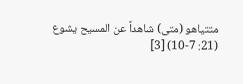متتياهو (متى) شاهداً عن المسيح يشوع (21: 7-10) [3]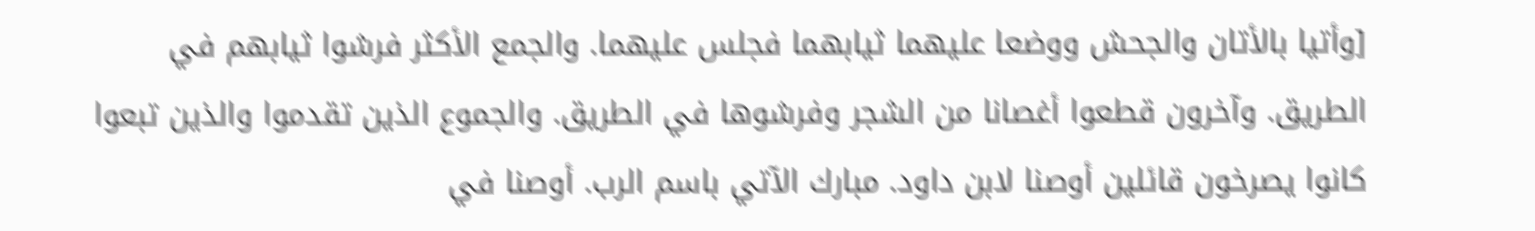[وأتيا بالأتان والجحش ووضعا عليهما ثيابهما فجلس عليهما. والجمع الأكثر فرشوا ثيابهم في الطريق. وآخرون قطعوا أغصانا من الشجر وفرشوها في الطريق. والجموع الذين تقدموا والذين تبعوا كانوا يصرخون قائلين أوصنا لابن داود. مبارك الآتي باسم الرب. أوصنا في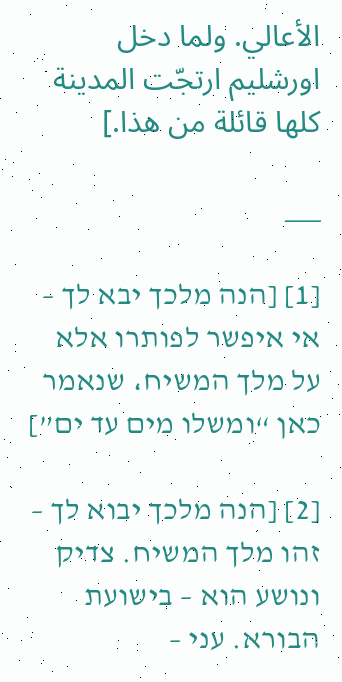الأعالي. ولما دخل اورشليم ارتجّت المدينة كلها قائلة من هذا.]

___

[1] [הנה מלכך יבא לך – אי איפשר לפותרו אלא על מלך המשיח، שנאמר כאן “ומשלו מים עד ים”]

[2] [הנה מלכך יבוא לך – זהו מלך המשיח. צדיק ונושע הוא – בישועת הבורא. עני –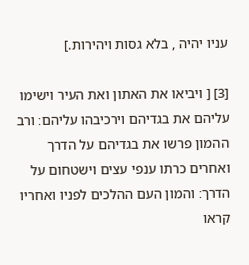עניו יהיה , בלא גסות ויהירות.]

[3] [ ויביאו את האתון ואת העיר וישימו עליהם את בגדיהם וירכיבהו עליהם׃ ורב ההמון פרשו את בגדיהם על הדרך ואחרים כרתו ענפי עצים וישטחום על הדרך׃ והמון העם ההלכים לפניו ואחריו קראו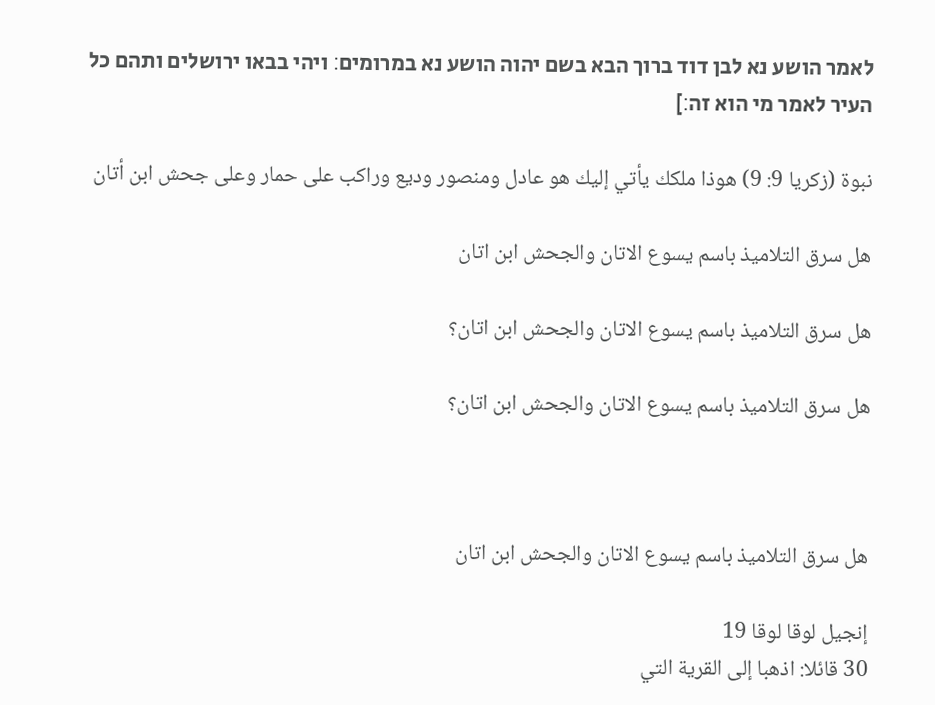לאמר הושע נא לבן דוד ברוך הבא בשם יהוה הושע נא במרומים׃ ויהי בבאו ירושלים ותהם כל העיר לאמר מי הוא זה׃]

نبوة (زكريا 9: 9) هوذا ملكك يأتي إليك هو عادل ومنصور وديع وراكب على حمار وعلى جحش ابن أتان

هل سرق التلاميذ باسم يسوع الاتان والجحش ابن اتان

هل سرق التلاميذ باسم يسوع الاتان والجحش ابن اتان؟

هل سرق التلاميذ باسم يسوع الاتان والجحش ابن اتان؟



هل سرق التلاميذ باسم يسوع الاتان والجحش ابن اتان

إنجيل لوقا لوقا 19
30 قائلا: اذهبا إلى القرية التي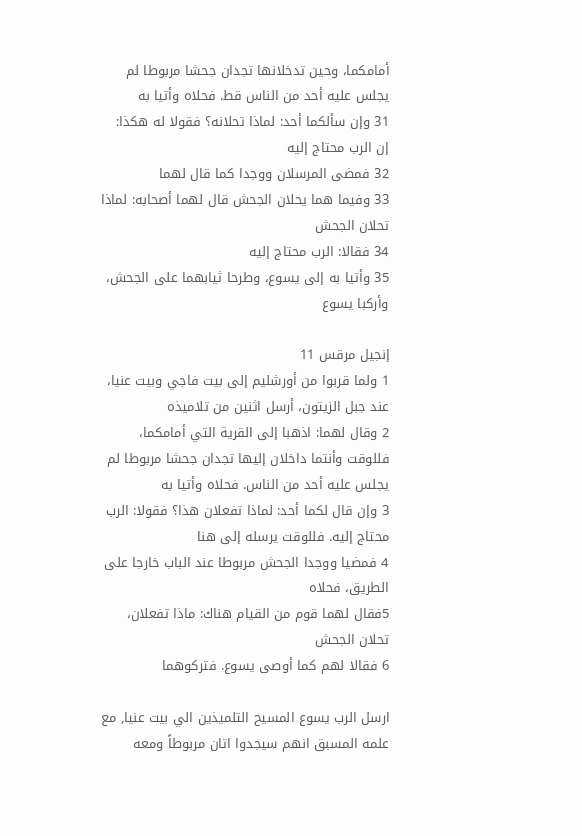أمامكما، وحين تدخلانها تجدان جحشا مربوطا لم يجلس عليه أحد من الناس قط. فحلاه وأتيا به
31 وإن سألكما أحد: لماذا تحلانه؟ فقولا له هكذا: إن الرب محتاج إليه
32 فمضى المرسلان ووجدا كما قال لهما
33 وفيما هما يحلان الجحش قال لهما أصحابه: لماذا تحلان الجحش
34 فقالا: الرب محتاج إليه
35 وأتيا به إلى يسوع، وطرحا ثيابهما على الجحش، وأركبا يسوع

إنجيل مرقس 11
1 ولما قربوا من أورشليم إلى بيت فاجي وبيت عنيا، عند جبل الزيتون، أرسل اثنين من تلاميذه
2 وقال لهما: اذهبا إلى القرية التي أمامكما، فللوقت وأنتما داخلان إليها تجدان جحشا مربوطا لم يجلس عليه أحد من الناس. فحلاه وأتيا به
3 وإن قال لكما أحد: لماذا تفعلان هذا؟ فقولا: الرب محتاج إليه. فللوقت يرسله إلى هنا
4 فمضيا ووجدا الجحش مربوطا عند الباب خارجا على الطريق، فحلاه
5فقال لهما قوم من القيام هناك: ماذا تفعلان، تحلان الجحش
6 فقالا لهم كما أوصى يسوع. فتركوهما

ارسل الرب يسوع المسيح التلميذين الي بيت عنيا, مع علمه المسبق انهم سيجدوا اتان مربوطاً ومعه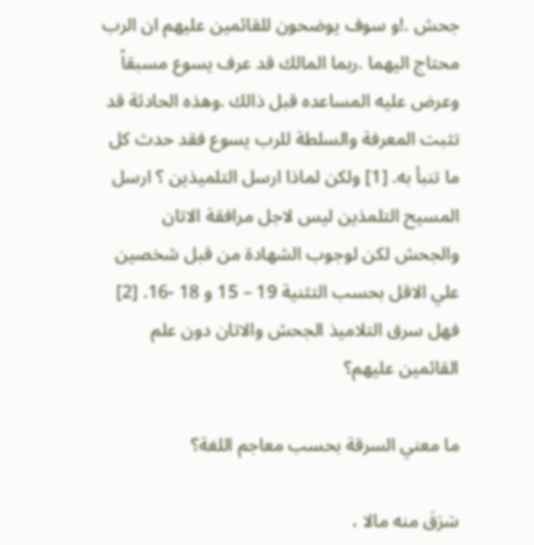جحش .!و سوف يوضحون للقائمين عليهم ان الرب محتاج اليهما .ربما المالك قد عرف يسوع مسبقاً وعرض عليه المساعده قبل ذالك .وهذه الحادثة قد تثبت المعرفة والسلطة للرب يسوع فقد حدث كل ما تنبأ به. [1] ولكن لماذا ارسل التلميذين ؟ ارسل المسيح التلمذين ليس لاجل مرافقة الاتان والجحش لكن لوجوب الشهادة من قبل شخصين علي الاقل بحسب التثنية 19 – 15 و 18 -16. [2] فهل سرق التلاميذ الجحش والاتان دون علم القائمين عليهم؟

ما معني السرقة بحسب معاجم اللغة؟

سَرَقَ منه مالا ،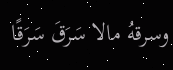وسرقهُ مالا سَرَقَ سَرَقًا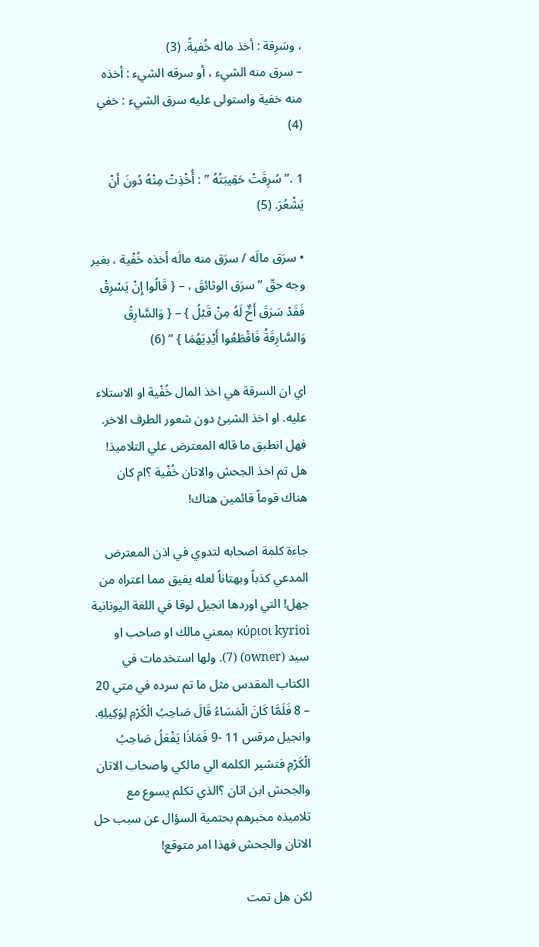، وسَرِقة : أخذ ماله خُفيةً. (3)
– سرق منه الشيء ، أو سرقه الشيء : أخذه منه خفية واستولى عليه سرق الشيء : خفي (4)

1 .” سُرِقَتْ حَقِيبَتُهُ ” : أُخْذِتْ مِنْهُ دُونَ أنْ يَشْعُرَ. (5)

• سرَق مالَه / سرَق منه مالَه أخذه خُفْية ، بغير وجه حقّ ” سرَق الوثائقَ ، – { قَالُوا إِنْ يَسْرِقْ فَقَدْ سَرَقَ أَخٌ لَهُ مِنْ قَبْلُ } – { وَالسَّارِقُ وَالسَّارِقَةُ فَاقْطَعُوا أَيْدِيَهُمَا } ” (6)

اي ان السرقة هي اخذ المال خُفْية او الاستلاء عليه. او اخذ الشيئ دون شعور الطرف الاخر. فهل انطبق ما قاله المعترض علي التلاميذ! هل تم اخذ الجحش والاتان خُفْية ؟ام كان هناك قوماً قائمين هناك!

جاءة كلمة اصحابه لتدوي في اذن المعترض المدعي كذباً وبهتاناً لعله يفيق مما اعتراه من جهل! التي اوردها انجيل لوقا في اللغة اليونانية κύριοι kyrioi بمعني مالك او صاحب او سيد (owner) (7). ولها استخدمات في الكتاب المقدس مثل ما تم سرده في متي 20 – 8 فَلَمَّا كَانَ الْمَسَاءُ قَالَ صَاحِبُ الْكَرْمِ لِوَكِيلِهِ. وانجيل مرقس 11 -9 فَمَاذَا يَفْعَلُ صَاحِبُ الْكَرْمِ فتشير الكلمه الي مالكي واصحاب الاتان والجحش ابن اتان ؟الذي تكلم يسوع مع تلاميذه مخبرهم بحتمية السؤال عن سبب حل الاتان والجحش فهذا امر متوقع!

لكن هل تمت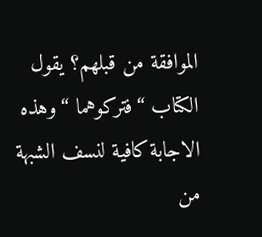الموافقة من قبلهم؟ يقول الكتاب “فتركوهما “وهذه الاجابة كافية لنسف الشبهة من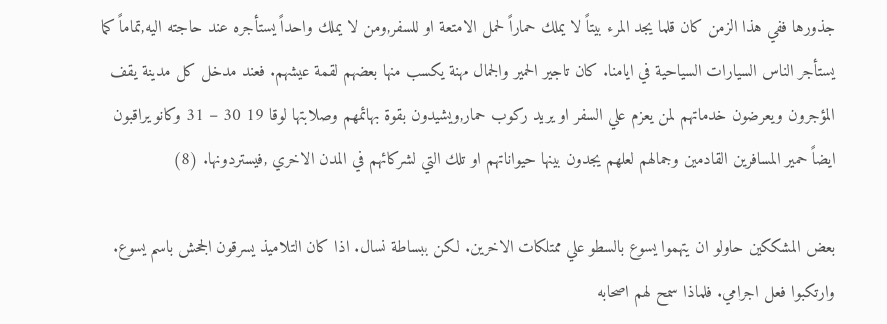جذورها ففي هذا الزمن كان قلما يجد المرء بيتاً لا يملك حماراً لحمل الامتعة او للسفر,ومن لا يملك واحداً يستأجره عند حاجته اليه,تماماً كما يستأجر الناس السيارات السياحية في ايامنا. كان تاجير الحمير والجمال مهنة يكسب منها بعضهم لقمة عيشهم. فعند مدخل كل مدينة يقف المؤجرون ويعرضون خدماتهم لمن يعزم علي السفر او يريد ركوب حمار,ويشيدون بقوة بهائمهم وصلابتها لوقا 19 30 – 31 وكانو يراقبون ايضاً حمير المسافرين القادمين وجمالهم لعلهم يجدون بينها حيواناتهم او تلك التي لشركائهم في المدن الاخري ,فيستردونها. (8)

بعض المشككين حاولو ان يتهموا يسوع بالسطو علي ممتلكات الاخرين. لكن ببساطة نسال. اذا كان التلاميذ يسرقون الجحش باسم يسوع. وارتكبوا فعل اجرامي. فلماذا سمح لهم اصحابه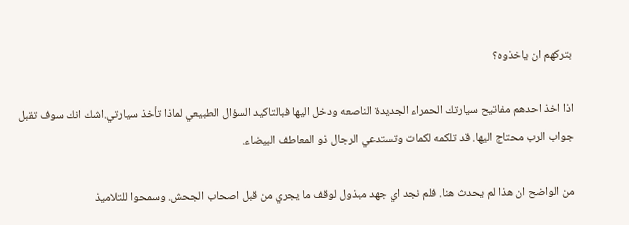بتركهم ان ياخذوه؟

اذا اخذ احدهم مفاتيح سيارتك الحمراء الجديدة الناصعه ودخل اليها فبالتاكيد السؤال الطبيعي لماذا تأخذ سيارتي.اشك انك سوف تقبل جواب الرب محتاج اليها. قد تلكمه لكمات وتستدعي الرجال ذو المعاطف البيضاء.

من الواضح ان هذا لم يحدث هنا. فلم نجد اي جهد مبذول لوقف ما يجري من قبل اصحاب الجحش. وسمحوا للتلاميذ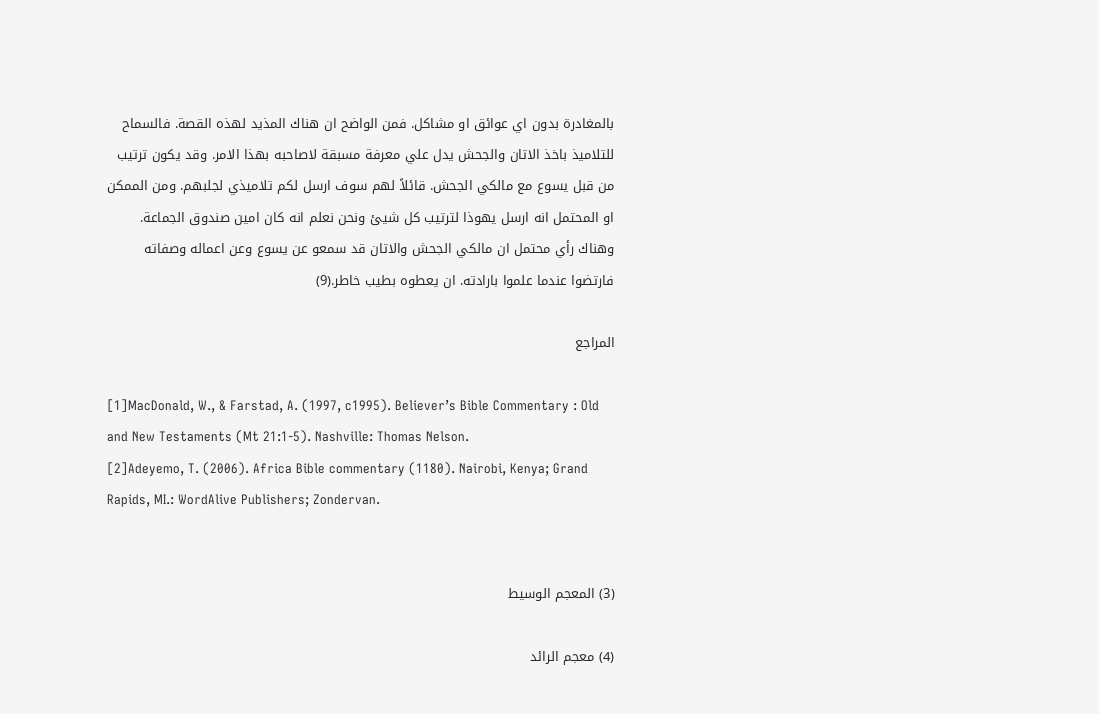بالمغادرة بدون اي عوائق او مشاكل. فمن الواضح ان هناك المذيد لهذه القصة. فالسماح للتلاميذ باخذ الاتان والجحش يدل علي معرفة مسبقة لاصاحبه بهذا الامر. وقد يكون ترتيب من قبل يسوع مع مالكي الجحش. قائلاً لهم سوف ارسل لكم تلاميذي لجلبهم. ومن الممكن او المحتمل انه ارسل يهوذا لترتيب كل شيئ ونحن نعلم انه كان امين صندوق الجماعة. وهناك رأي محتمل ان مالكي الجحش والاتان قد سمعو عن يسوع وعن اعماله وصفاته فارتضوا عندما علموا بارادته. ان يعطوه بطيب خاطر.(9)

المراجع

[1]MacDonald, W., & Farstad, A. (1997, c1995). Believer’s Bible Commentary : Old and New Testaments (Mt 21:1-5). Nashville: Thomas Nelson.
[2]Adeyemo, T. (2006). Africa Bible commentary (1180). Nairobi, Kenya; Grand Rapids, MI.: WordAlive Publishers; Zondervan.


(3) المعجم الوسيط

(4) معجم الرائد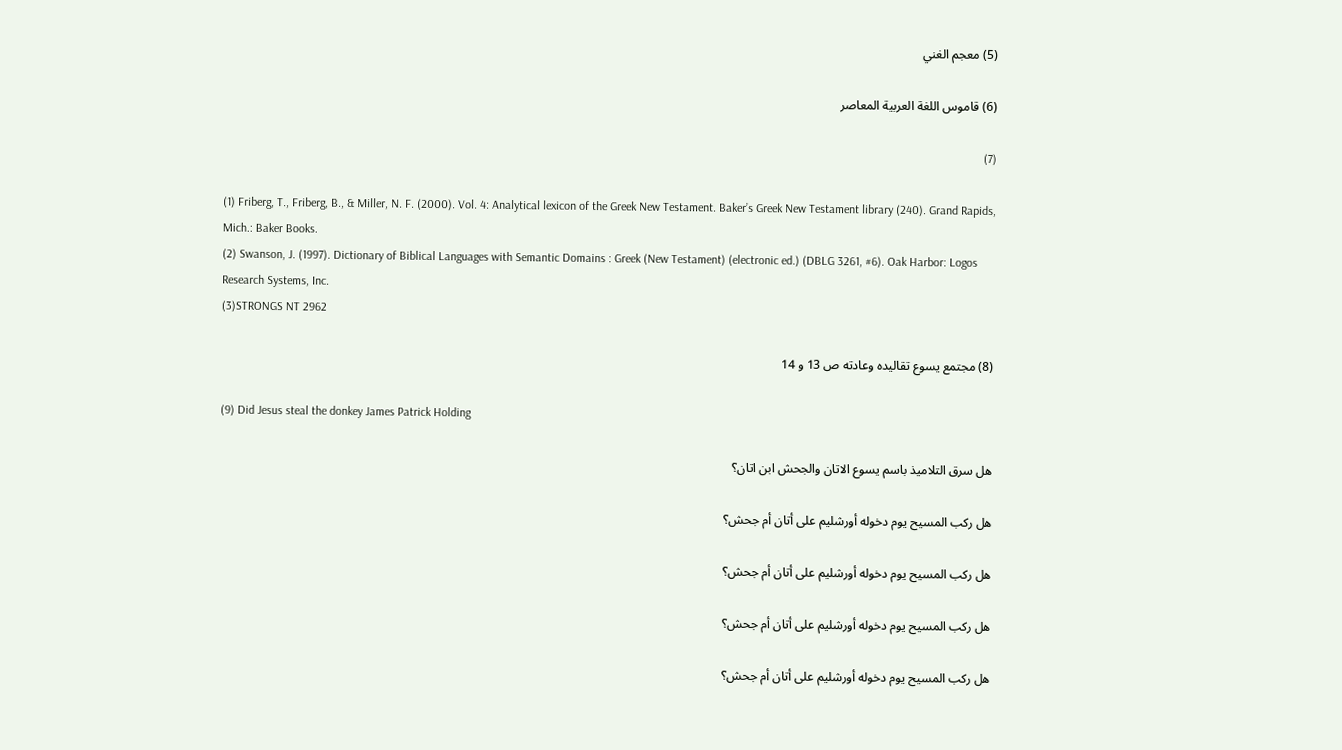(5) معجم الغني

(6) قاموس اللغة العربية المعاصر

(7)

(1) Friberg, T., Friberg, B., & Miller, N. F. (2000). Vol. 4: Analytical lexicon of the Greek New Testament. Baker’s Greek New Testament library (240). Grand Rapids, Mich.: Baker Books.
(2) Swanson, J. (1997). Dictionary of Biblical Languages with Semantic Domains : Greek (New Testament) (electronic ed.) (DBLG 3261, #6). Oak Harbor: Logos Research Systems, Inc.
(3)STRONGS NT 2962

(8) مجتمع يسوع تقاليده وعادته ص 13 و 14

(9) Did Jesus steal the donkey James Patrick Holding

هل سرق التلاميذ باسم يسوع الاتان والجحش ابن اتان؟

هل ركب المسيح يوم دخوله أورشليم على أتان أم جحش؟

هل ركب المسيح يوم دخوله أورشليم على أتان أم جحش؟

هل ركب المسيح يوم دخوله أورشليم على أتان أم جحش؟

هل ركب المسيح يوم دخوله أورشليم على أتان أم جحش؟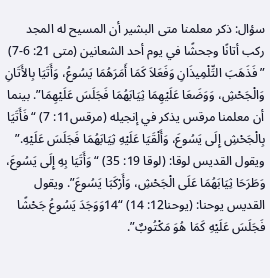سؤال: ذكر معلمنا متى البشير أن المسيح له المجد ركب أتانًا وجحشًا في يوم أحد الشعانين (متى 21: 6-7) ” فَذَهَبَ التِّلْمِيذَانِ وَفَعَلاَ كَمَا أَمَرَهُمَا يَسُوعُ، وَأَتَيَا بِالأَتَانِ وَالْجَحْشِ، وَوَضَعَا عَلَيْهِمَا ثِيَابَهُمَا فَجَلَسَ عَلَيْهِمَا”. بينما أن معلمنا مرقس يذكر في إنجيله (مرقس11: 7) “فَأَتَيَا بِالْجَحْشِ إِلَى يَسُوعَ، وَأَلْقَيَا عَلَيْهِ ثِيَابَهُمَا فَجَلَسَ عَلَيْهِ.” ويقول القديس لوقا: (لوقا 19: 35) “وَأَتَيَا بِهِ إِلَى يَسُوعَ، وَطَرَحَا ثِيَابَهُمَا عَلَى الْجَحْشِ، وَأَرْكَبَا يَسُوعَ”. ويقول القديس يوحنا: (يوحنا12: 14) “14وَوَجَدَ يَسُوعُ جَحْشًا فَجَلَسَ عَلَيْهِ كَمَا هُوَ مَكْتُوبٌ”.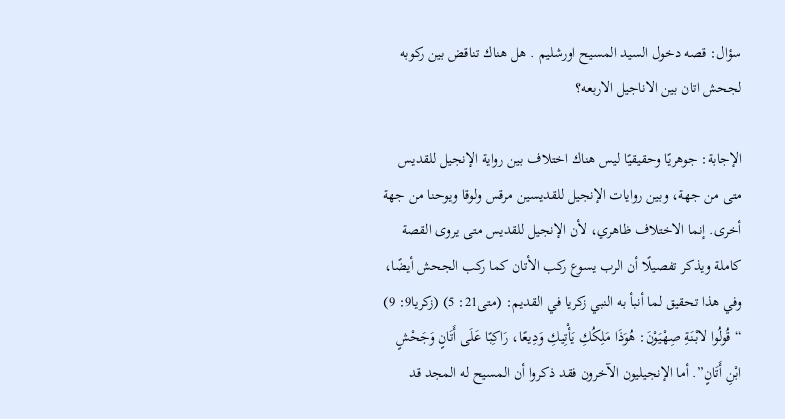سؤال: قصه دخول السيد المسيح اورشليم . هل هناك تناقض بين ركوبه لجحش اتان بين الاناجيل الاربعه؟

الإجابة: جوهريًا وحقيقيًا ليس هناك اختلاف بين رواية الإنجيل للقديس متى من جهة، وبين روايات الإنجيل للقديسين مرقس ولوقا ويوحنا من جهة أخرى. إنما الاختلاف ظاهري، لأن الإنجيل للقديس متى يروى القصة كاملة ويذكر تفصيلًا أن الرب يسوع ركب الأتان كما ركب الجحش أيضًا، وفي هذا تحقيق لما أنبأ به النبي زكريا في القديم: (متى21: 5) (زكريا9: 9) “قُولُوا لابْنَةِ صِهْيَوْنَ: هُوَذَا مَلِكُكِ يَأْتِيكِ وَدِيعًا، رَاكِبًا عَلَى أَتَانٍ وَجَحْشٍ ابْنِ أَتَانٍ”. أما الإنجيليون الآخرون فقد ذكروا أن المسيح له المجد قد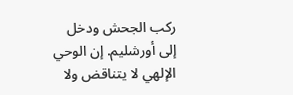ركب الجحش ودخل إلى أورشليم. إن الوحي الإلهي لا يتناقض ولا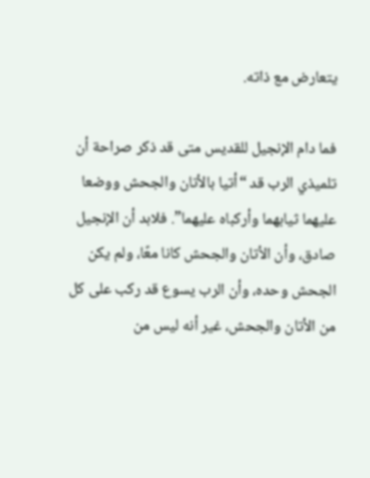يتعارض مع ذاته.

فما دام الإنجيل للقديس متى قد ذكر صراحة أن تلميذي الرب قد “أتيا بالأتان والجحش ووضعا عليهما ثيابهما وأركباه عليهما”. فلابد أن الإنجيل صادق، وأن الأتان والجحش كانا معًا، ولم يكن الجحش وحده، وأن الرب يسوع قد ركب على كل من الأتان والجحش، غير أنه ليس من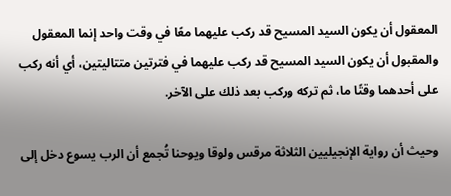المعقول أن يكون السيد المسيح قد ركب عليهما معًا في وقت واحد إنما المعقول والمقبول أن يكون السيد المسيح قد ركب عليهما في فترتين متتاليتين، أي أنه ركب على أحدهما وقتًا ما، ثم تركه وركب بعد ذلك على الآخر.

وحيث أن رواية الإنجيليين الثلاثة مرقس ولوقا ويوحنا تُجمع أن الرب يسوع دخل إلى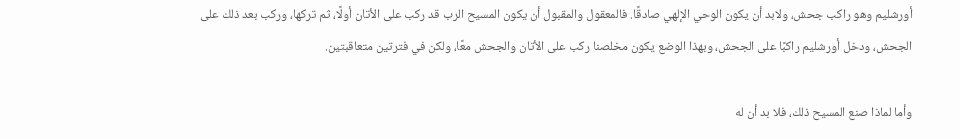أورشليم وهو راكب جحش، ولابد أن يكون الوحي الإلهي صادقًا. فالمعقول والمقبول أن يكون المسيح الرب قد ركب على الأتان أولًا، ثم تركها، وركب بعد ذلك على الجحش، ودخل أورشليم راكبًا على الجحش، وبهذا الوضع يكون مخلصنا ركب على الأتان والجحش معًا، ولكن في فترتين متعاقبتين.

وأما لماذا صنع المسيح ذلك، فلا بد أن له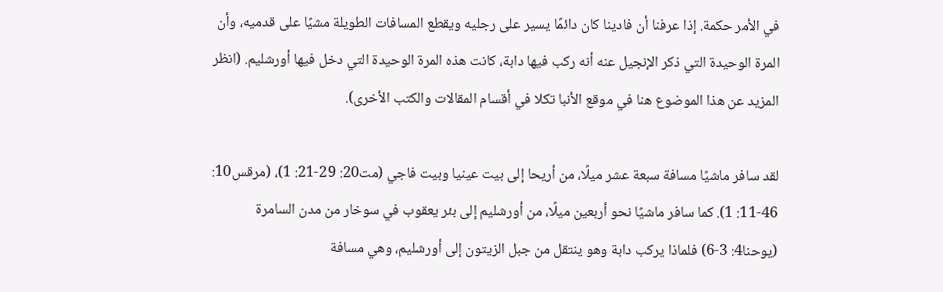في الأمر حكمة. إذا عرفنا أن فادينا كان دائمًا يسير على رجليه ويقطع المسافات الطويلة مشيًا على قدميه، وأن المرة الوحيدة التي ذكر الإنجيل عنه أنه ركب فيها دابة، كانت هذه المرة الوحيدة التي دخل فيها أورشليم. (انظر المزيد عن هذا الموضوع هنا في موقع الأنبا تكلا في أقسام المقالات والكتب الأخرى).

لقد سافر ماشيًا مسافة سبعة عشر ميلًا، من أريحا إلى بيت عينيا وبيت فاجي (مت20: 29-21: 1)، (مرقس10: 46-11: 1). كما سافر ماشيًا نحو أربعين ميلًا، من أورشليم إلى بئر يعقوب في سوخار من مدن السامرة (يوحنا4: 3-6) فلماذا يركب دابة وهو ينتقل من جبل الزيتون إلى أورشليم، وهي مسافة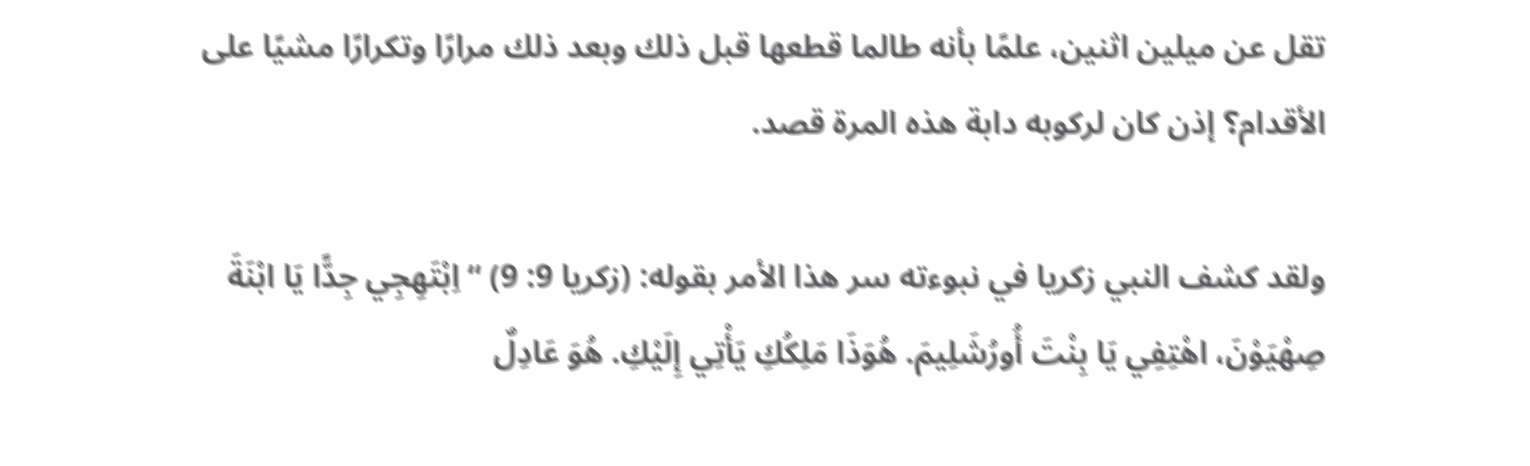تقل عن ميلين اثنين، علمًا بأنه طالما قطعها قبل ذلك وبعد ذلك مرارًا وتكرارًا مشيًا على الأقدام؟ إذن كان لركوبه دابة هذه المرة قصد.

ولقد كشف النبي زكريا في نبوءته سر هذا الأمر بقوله: (زكريا 9: 9) “اِبْتَهِجِي جِدًّا يَا ابْنَةَ صِهْيَوْنَ، اهْتِفِي يَا بِنْتَ أُورُشَلِيمَ. هُوَذَا مَلِكُكِ يَأْتِي إِلَيْكِ. هُوَ عَادِلٌ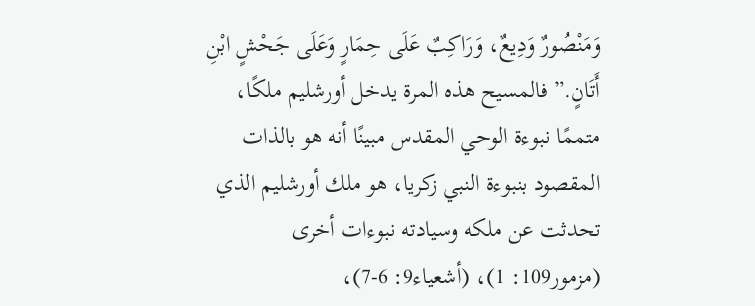وَمَنْصُورٌ وَدِيعٌ، وَرَاكِبٌ عَلَى حِمَارٍ وَعَلَى جَحْشٍ ابْنِ أَتَانٍ.” فالمسيح هذه المرة يدخل أورشليم ملكًا، متممًا نبوءة الوحي المقدس مبينًا أنه هو بالذات المقصود بنبوءة النبي زكريا، هو ملك أورشليم الذي تحدثت عن ملكه وسيادته نبوءات أخرى (مزمور109: 1)، (أشعياء9: 6-7)،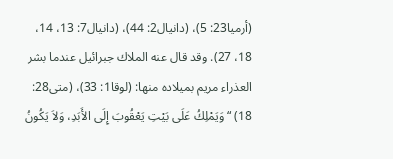(أرميا23: 5)، (دانيال2: 44)، (دانيال7: 13، 14، 18، 27). وقد قال عنه الملاك جبرائيل عندما بشر العذراء مريم بميلاده منها: (لوقا1: 33)، (متى28: 18) “وَيَمْلِكُ عَلَى بَيْتِ يَعْقُوبَ إِلَى الأَبَدِ، وَلاَ يَكُونُ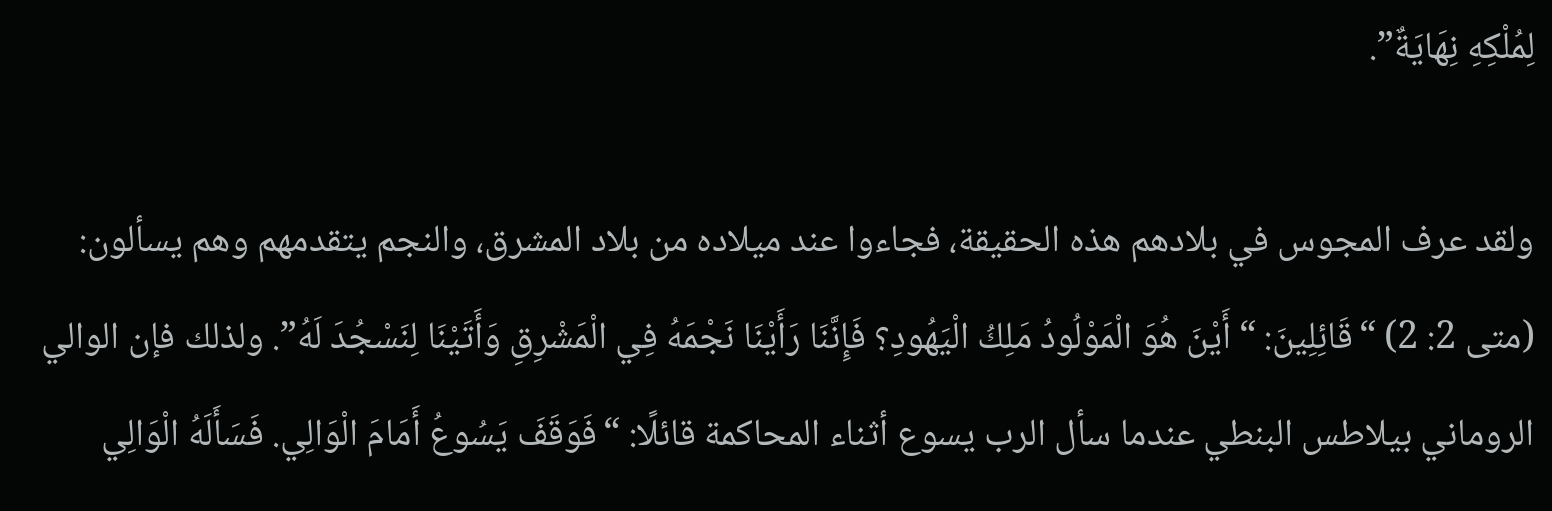لِمُلْكِهِ نِهَايَةٌ”.

ولقد عرف المجوس في بلادهم هذه الحقيقة، فجاءوا عند ميلاده من بلاد المشرق، والنجم يتقدمهم وهم يسألون: (متى 2: 2) “قَائِلِينَ: “أَيْنَ هُوَ الْمَوْلُودُ مَلِكُ الْيَهُودِ؟ فَإِنَّنَا رَأَيْنَا نَجْمَهُ فِي الْمَشْرِقِ وَأَتَيْنَا لِنَسْجُدَ لَهُ”. ولذلك فإن الوالي الروماني بيلاطس البنطي عندما سأل الرب يسوع أثناء المحاكمة قائلًا: “فَوَقَفَ يَسُوعُ أَمَامَ الْوَالِي. فَسَأَلَهُ الْوَالِي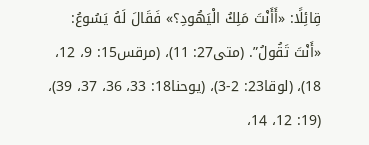قِائِلًا: «أَأَنْتَ مَلِكُ الْيَهُودِ؟» فَقَالَ لَهُ يَسُوعُ: «أَنْتَ تَقُولُ”. (متى27: 11)، (مرقس15: 9، 12، 18)، (لوقا23: 2-3)، (يوحنا18: 33، 36، 37، 39)، (19: 12، 14،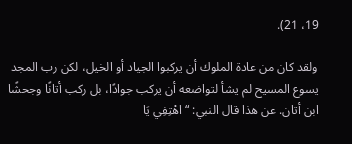19، 21).

ولقد كان من عادة الملوك أن يركبوا الجياد أو الخيل، لكن رب المجد يسوع المسيح لم يشأ لتواضعه أن يركب جوادًا، بل ركب أتانًا وجحشًا ابن أتان. عن هذا قال النبي: “اهْتِفِي يَا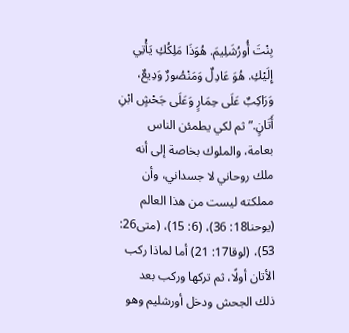بِنْتَ أُورُشَلِيمَ. هُوَذَا مَلِكُكِ يَأْتِي إِلَيْكِ. هُوَ عَادِلٌ وَمَنْصُورٌ وَدِيعٌ، وَرَاكِبٌ عَلَى حِمَارٍ وَعَلَى جَحْشٍ ابْنِ أَتَانٍ.” ثم لكي يطمئن الناس بعامة، والملوك بخاصة إلى أنه ملك روحاني لا جسداني، وأن مملكته ليست من هذا العالم (يوحنا18: 36)، (6: 15)، (متى26: 53)، (لوقا17: 21) أما لماذا ركب الأتان أولًا، ثم تركها وركب بعد ذلك الجحش ودخل أورشليم وهو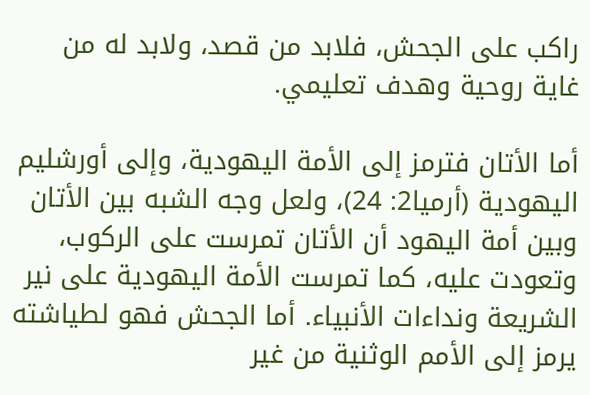راكب على الجحش، فلابد من قصد، ولابد له من غاية روحية وهدف تعليمي.

أما الأتان فترمز إلى الأمة اليهودية، وإلى أورشليم اليهودية (أرميا2: 24)، ولعل وجه الشبه بين الأتان وبين أمة اليهود أن الأتان تمرست على الركوب، وتعودت عليه، كما تمرست الأمة اليهودية على نير الشريعة ونداءات الأنبياء. أما الجحش فهو لطياشته يرمز إلى الأمم الوثنية من غير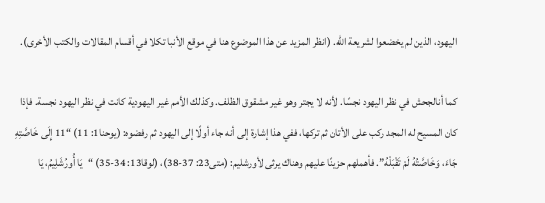اليهود، الذين لم يخضعوا لشريعة الله. (انظر المزيد عن هذا الموضوع هنا في موقع الأنبا تكلا في أقسام المقالات والكتب الأخرى).

كما أنالجحش في نظر اليهود نجسًا. لأنه لا يجتر وهو غير مشقوق الظلف. وكذلك الأمم غير اليهودية كانت في نظر اليهود نجسة. فإذا كان المسيح له المجد ركب على الأتان ثم تركها، ففي هذا إشارة إلى أنه جاء أولًا إلى اليهود ثم رفضوه: (يوحنا1: 11) “11 إِلَى خَاصَّتِهِ جَاءَ، وَخَاصَّتُهُ لَمْ تَقْبَلْهُ”. فأهملهم حزينًا عليهم وهناك يرثى لأورشليم: (متى23: 37-38)، (لوقا13: 34-35) “يَا أُورُشَلِيمُ، يَا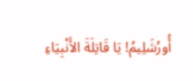أُورُشَلِيمُ! يَا قَاتِلَةَ الأَنْبِيَاءِ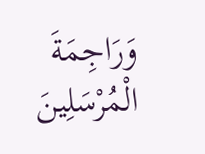وَرَاجِمَةَ الْمُرْسَلِينَ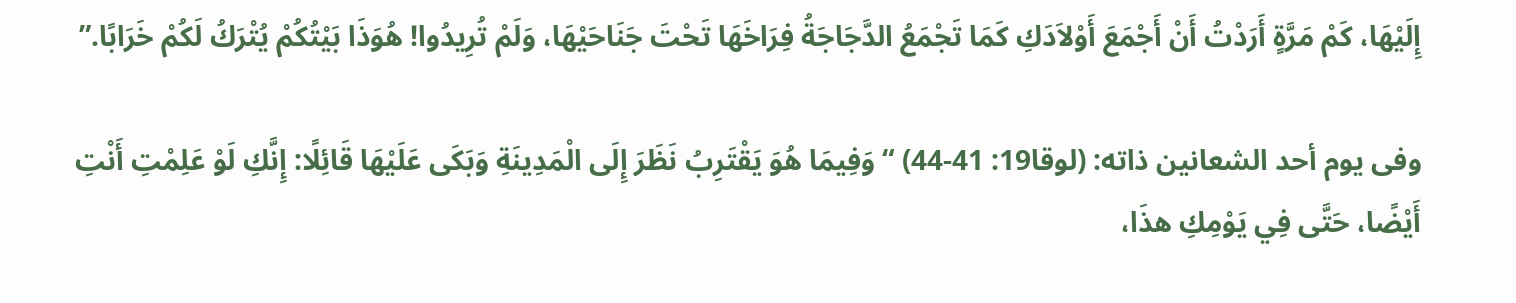إِلَيْهَا، كَمْ مَرَّةٍ أَرَدْتُ أَنْ أَجْمَعَ أَوْلاَدَكِ كَمَا تَجْمَعُ الدَّجَاجَةُ فِرَاخَهَا تَحْتَ جَنَاحَيْهَا، وَلَمْ تُرِيدُوا! هُوَذَا بَيْتُكُمْ يُتْرَكُ لَكُمْ خَرَابًا.”

وفى يوم أحد الشعانين ذاته: (لوقا19: 41-44) “وَفِيمَا هُوَ يَقْتَرِبُ نَظَرَ إِلَى الْمَدِينَةِ وَبَكَى عَلَيْهَا قَائِلًا: إِنَّكِ لَوْ عَلِمْتِ أَنْتِ أَيْضًا، حَتَّى فِي يَوْمِكِ هذَا،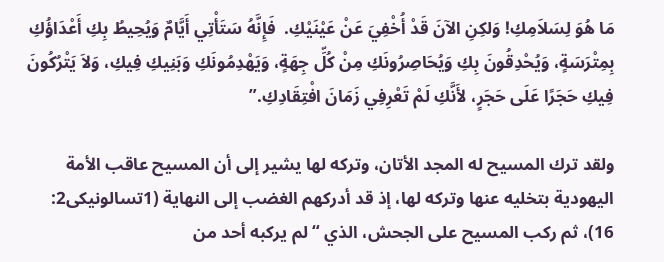مَا هُوَ لِسَلاَمِكِ! وَلكِنِ الآنَ قَدْ أُخْفِيَ عَنْ عَيْنَيْكِ.  فَإِنَّهُ سَتَأْتِي أَيَّامٌ وَيُحِيطُ بِكِ أَعْدَاؤُكِ بِمِتْرَسَةٍ، وَيُحْدِقُونَ بِكِ وَيُحَاصِرُونَكِ مِنْ كُلِّ جِهَةٍ، وَيَهْدِمُونَكِ وَبَنِيكِ فِيكِ، وَلاَ يَتْرُكُونَ فِيكِ حَجَرًا عَلَى حَجَرٍ، لأَنَّكِ لَمْ تَعْرِفِي زَمَانَ افْتِقَادِكِ.”

ولقد ترك المسيح له المجد الأتان، وتركه لها يشير إلى أن المسيح عاقب الأمة اليهودية بتخليه عنها وتركه لها، إذ قد أدركهم الغضب إلى النهاية (1تسالونيكى2: 16)، ثم ركب المسيح على الجحش، الذي “لم يركبه أحد من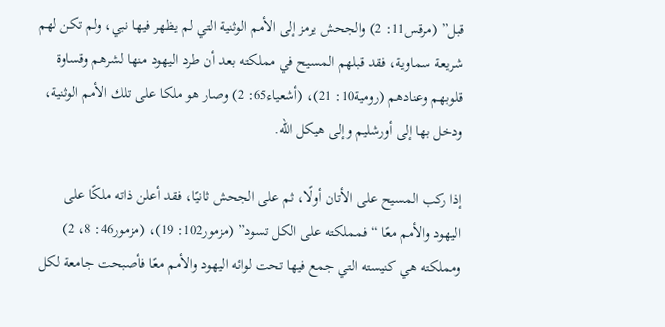قبل” (مرقس11: 2) والجحش يرمز إلى الأمم الوثنية التي لم يظهر فيها نبي، ولم تكن لهم شريعة سماوية، فقد قبلهم المسيح في مملكته بعد أن طرد اليهود منها لشرهم وقساوة قلوبهم وعنادهم (رومية10: 21)، (أشعياء65: 2) وصار هو ملكا على تلك الأمم الوثنية، ودخل بها إلى أورشليم وإلى هيكل الله.

إذا ركب المسيح على الأتان أولًا، ثم على الجحش ثانيًا، فقد أعلن ذاته ملكًا على اليهود والأمم معًا “فمملكته على الكل تسود” (مزمور102: 19)، (مزمور46: 8، 2) ومملكته هي كنيسته التي جمع فيها تحت لوائه اليهود والأمم معًا فأصبحت جامعة لكل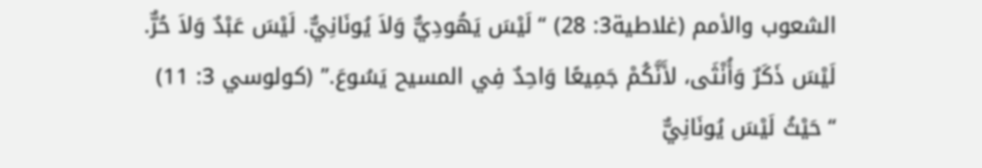الشعوب والأمم (غلاطية3: 28) “لَيْسَ يَهُودِيٌّ وَلاَ يُونَانِيٌّ. لَيْسَ عَبْدٌ وَلاَ حُرٌّ. لَيْسَ ذَكَرٌ وَأُنْثَى، لأَنَّكُمْ جَمِيعًا وَاحِدٌ فِي المسيح يَسُوعَ.” (كولوسي 3: 11) “حَيْثُ لَيْسَ يُونَانِيٌّ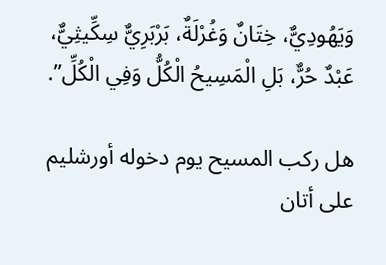وَيَهُودِيٌّ، خِتَانٌ وَغُرْلَةٌ، بَرْبَرِيٌّ سِكِّيثِيٌّ، عَبْدٌ حُرٌّ، بَلِ الْمَسِيحُ الْكُلُّ وَفِي الْكُلِّ”.

هل ركب المسيح يوم دخوله أورشليم على أتان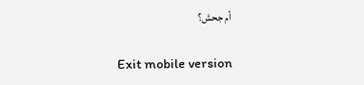أم جحش؟

Exit mobile version